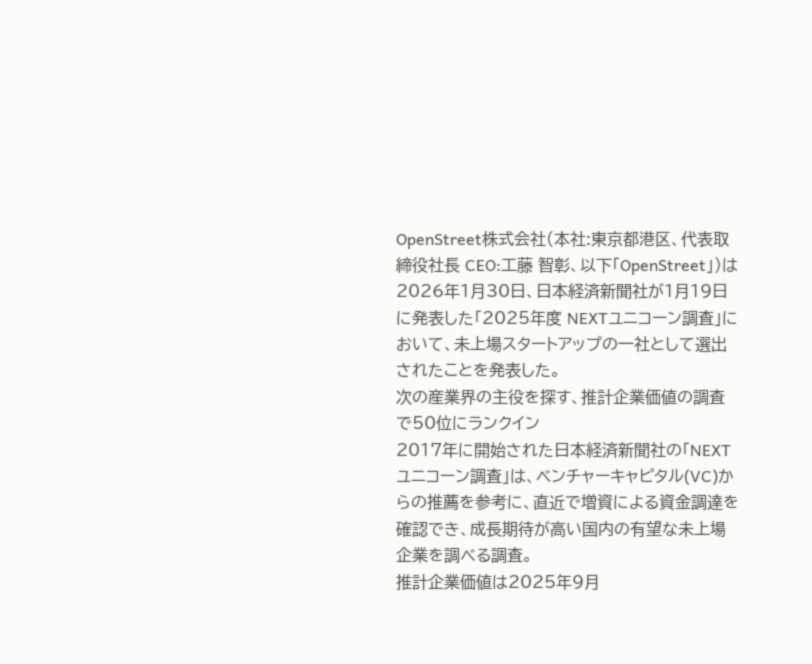OpenStreet株式会社(本社:東京都港区、代表取締役社長 CEO:工藤 智彰、以下「OpenStreet」)は2026年1月30日、日本経済新聞社が1月19日に発表した「2025年度 NEXTユニコーン調査」において、未上場スタートアップの一社として選出されたことを発表した。
次の産業界の主役を探す、推計企業価値の調査で50位にランクイン
2017年に開始された日本経済新聞社の「NEXTユニコーン調査」は、ベンチャーキャピタル(VC)からの推薦を参考に、直近で増資による資金調達を確認でき、成長期待が高い国内の有望な未上場企業を調べる調査。
推計企業価値は2025年9月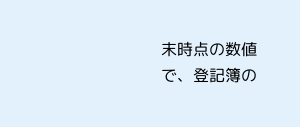末時点の数値で、登記簿の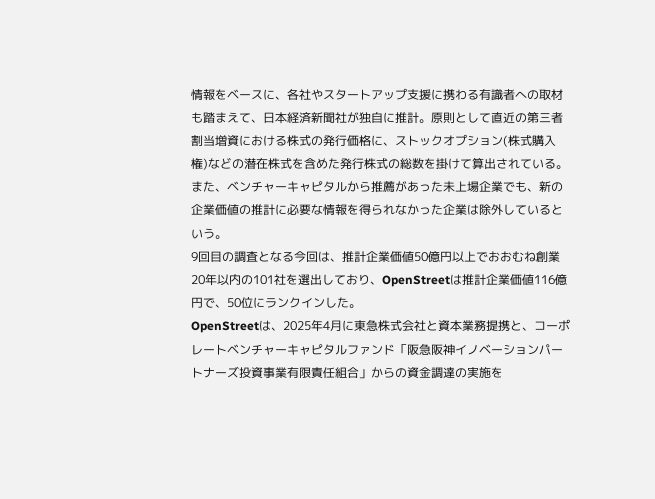情報をベースに、各社やスタートアップ支援に携わる有識者への取材も踏まえて、日本経済新聞社が独自に推計。原則として直近の第三者割当増資における株式の発行価格に、ストックオプション(株式購入権)などの潜在株式を含めた発行株式の総数を掛けて算出されている。また、ベンチャーキャピタルから推薦があった未上場企業でも、新の企業価値の推計に必要な情報を得られなかった企業は除外しているという。
9回目の調査となる今回は、推計企業価値50億円以上でおおむね創業20年以内の101社を選出しており、OpenStreetは推計企業価値116億円で、50位にランクインした。
OpenStreetは、2025年4月に東急株式会社と資本業務提携と、コーポレートベンチャーキャピタルファンド「阪急阪神イノベーションパートナーズ投資事業有限責任組合」からの資金調達の実施を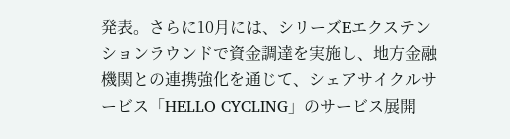発表。さらに10月には、シリーズEエクステンションラウンドで資金調達を実施し、地方金融機関との連携強化を通じて、シェアサイクルサービス「HELLO CYCLING」のサービス展開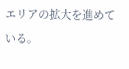エリアの拡大を進めている。